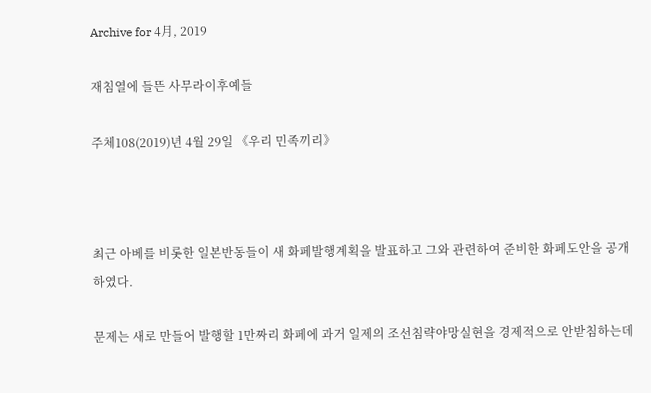Archive for 4月, 2019

재침열에 들뜬 사무라이후예들

주체108(2019)년 4월 29일 《우리 민족끼리》



최근 아베를 비롯한 일본반동들이 새 화페발행계획을 발표하고 그와 관련하여 준비한 화페도안을 공개하였다.

문제는 새로 만들어 발행할 1만짜리 화페에 과거 일제의 조선침략야망실현을 경제적으로 안받침하는데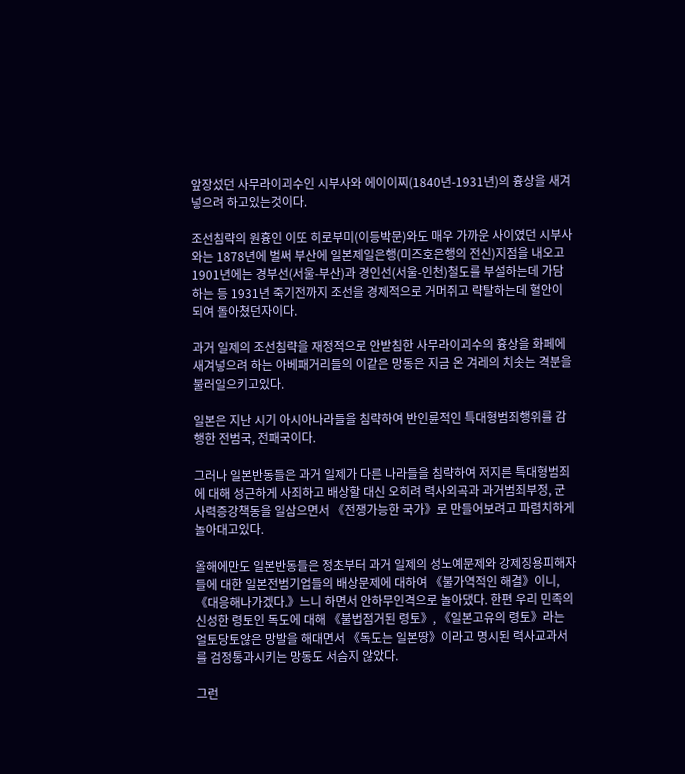앞장섰던 사무라이괴수인 시부사와 에이이찌(1840년-1931년)의 흉상을 새겨넣으려 하고있는것이다.

조선침략의 원흉인 이또 히로부미(이등박문)와도 매우 가까운 사이였던 시부사와는 1878년에 벌써 부산에 일본제일은행(미즈호은행의 전신)지점을 내오고 1901년에는 경부선(서울-부산)과 경인선(서울-인천)철도를 부설하는데 가담하는 등 1931년 죽기전까지 조선을 경제적으로 거머쥐고 략탈하는데 혈안이 되여 돌아쳤던자이다.

과거 일제의 조선침략을 재정적으로 안받침한 사무라이괴수의 흉상을 화페에 새겨넣으려 하는 아베패거리들의 이같은 망동은 지금 온 겨레의 치솟는 격분을 불러일으키고있다.

일본은 지난 시기 아시아나라들을 침략하여 반인륜적인 특대형범죄행위를 감행한 전범국, 전패국이다.

그러나 일본반동들은 과거 일제가 다른 나라들을 침략하여 저지른 특대형범죄에 대해 성근하게 사죄하고 배상할 대신 오히려 력사외곡과 과거범죄부정, 군사력증강책동을 일삼으면서 《전쟁가능한 국가》로 만들어보려고 파렴치하게 놀아대고있다.

올해에만도 일본반동들은 정초부터 과거 일제의 성노예문제와 강제징용피해자들에 대한 일본전범기업들의 배상문제에 대하여 《불가역적인 해결》이니, 《대응해나가겠다.》느니 하면서 안하무인격으로 놀아댔다. 한편 우리 민족의 신성한 령토인 독도에 대해 《불법점거된 령토》, 《일본고유의 령토》라는 얼토당토않은 망발을 해대면서 《독도는 일본땅》이라고 명시된 력사교과서를 검정통과시키는 망동도 서슴지 않았다.

그런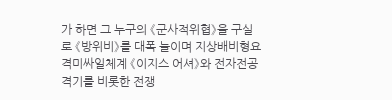가 하면 그 누구의 《군사적위협》을 구실로 《방위비》를 대폭 늘이며 지상배비형요격미싸일체계 《이지스 어셔》와 전자전공격기를 비롯한 전쟁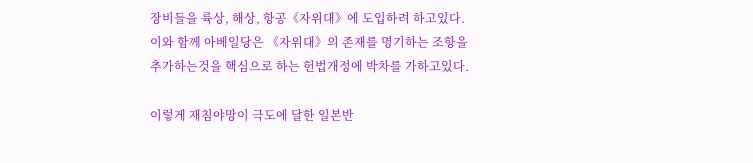장비들을 륙상, 해상, 항공《자위대》에 도입하려 하고있다. 이와 함께 아베일당은 《자위대》의 존재를 명기하는 조항을 추가하는것을 핵심으로 하는 헌법개정에 박차를 가하고있다.

이렇게 재침야망이 극도에 달한 일본반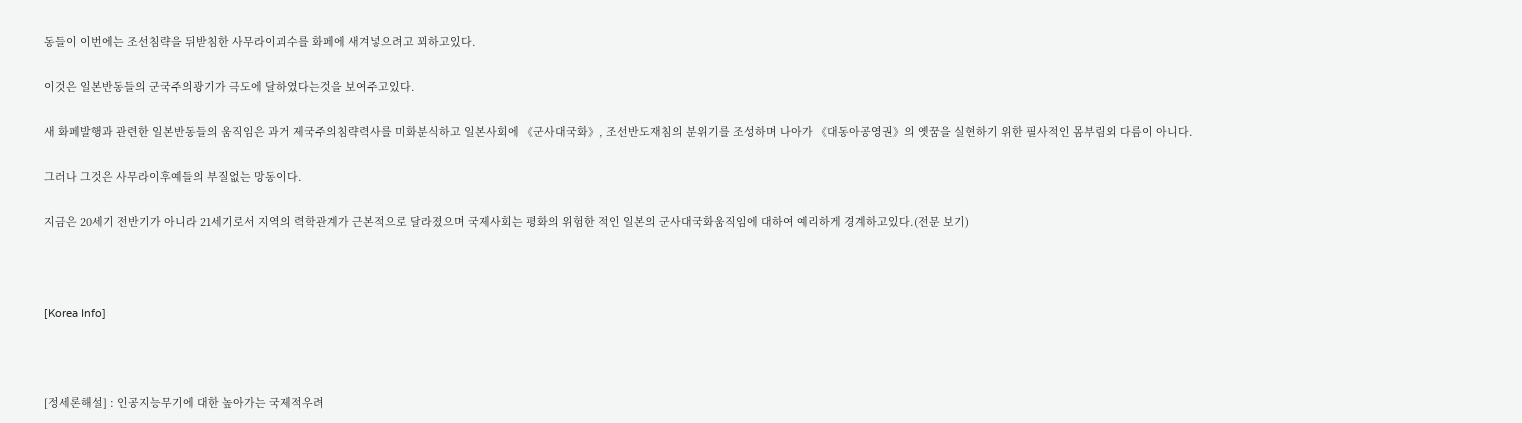동들이 이번에는 조선침략을 뒤받침한 사무라이괴수를 화페에 새겨넣으려고 꾀하고있다.

이것은 일본반동들의 군국주의광기가 극도에 달하였다는것을 보여주고있다.

새 화페발행과 관련한 일본반동들의 움직임은 과거 제국주의침략력사를 미화분식하고 일본사회에 《군사대국화》, 조선반도재침의 분위기를 조성하며 나아가 《대동아공영권》의 옛꿈을 실현하기 위한 필사적인 몸부림외 다름이 아니다.

그러나 그것은 사무라이후예들의 부질없는 망동이다.

지금은 20세기 전반기가 아니라 21세기로서 지역의 력학관계가 근본적으로 달라졌으며 국제사회는 평화의 위험한 적인 일본의 군사대국화움직임에 대하여 예리하게 경계하고있다.(전문 보기)



[Korea Info]



[정세론해설] : 인공지능무기에 대한 높아가는 국제적우려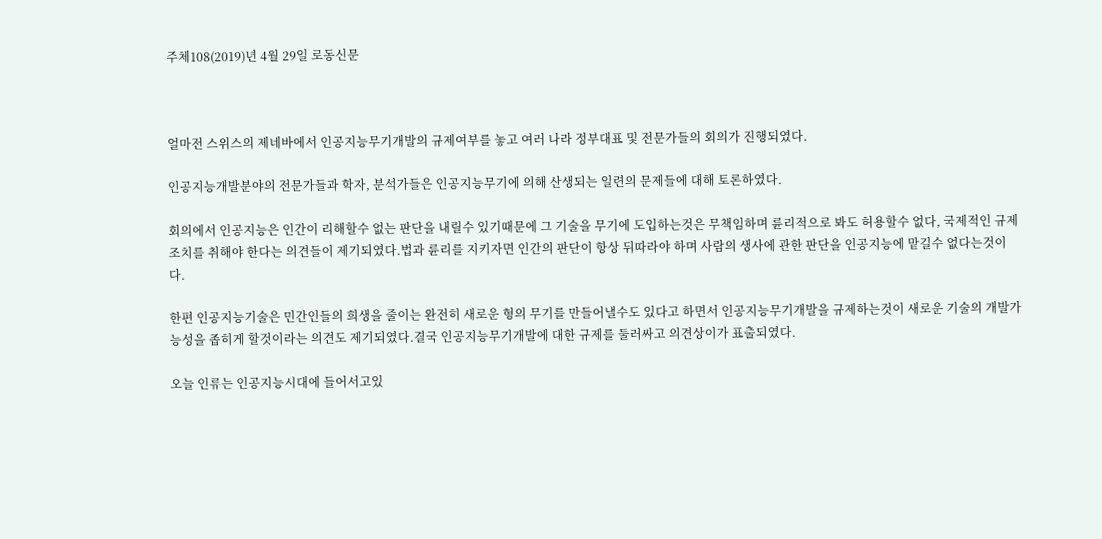주체108(2019)년 4월 29일 로동신문



얼마전 스위스의 제네바에서 인공지능무기개발의 규제여부를 놓고 여러 나라 정부대표 및 전문가들의 회의가 진행되였다.

인공지능개발분야의 전문가들과 학자, 분석가들은 인공지능무기에 의해 산생되는 일련의 문제들에 대해 토론하였다.

회의에서 인공지능은 인간이 리해할수 없는 판단을 내릴수 있기때문에 그 기술을 무기에 도입하는것은 무책임하며 륜리적으로 봐도 허용할수 없다, 국제적인 규제조치를 취해야 한다는 의견들이 제기되였다.법과 륜리를 지키자면 인간의 판단이 항상 뒤따라야 하며 사람의 생사에 관한 판단을 인공지능에 맡길수 없다는것이다.

한편 인공지능기술은 민간인들의 희생을 줄이는 완전히 새로운 형의 무기를 만들어낼수도 있다고 하면서 인공지능무기개발을 규제하는것이 새로운 기술의 개발가능성을 좁히게 할것이라는 의견도 제기되였다.결국 인공지능무기개발에 대한 규제를 둘러싸고 의견상이가 표출되였다.

오늘 인류는 인공지능시대에 들어서고있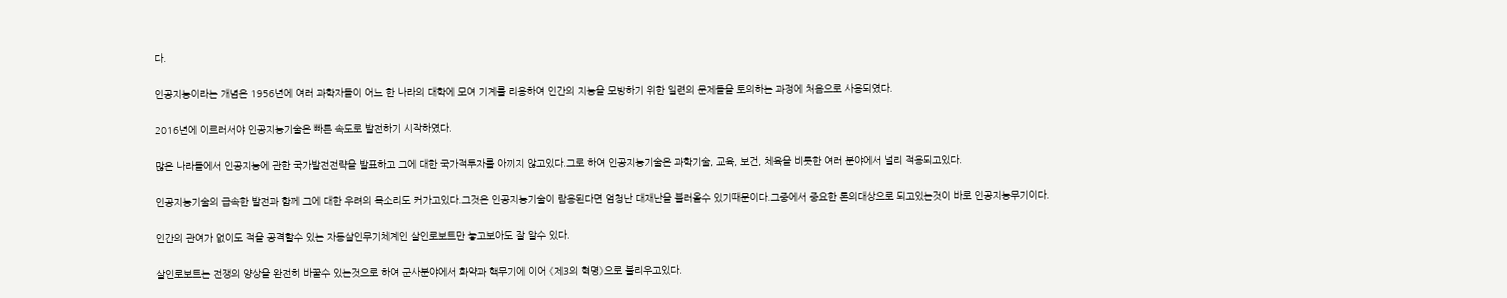다.

인공지능이라는 개념은 1956년에 여러 과학자들이 어느 한 나라의 대학에 모여 기계를 리용하여 인간의 지능을 모방하기 위한 일련의 문제들을 토의하는 과정에 처음으로 사용되였다.

2016년에 이르러서야 인공지능기술은 빠른 속도로 발전하기 시작하였다.

많은 나라들에서 인공지능에 관한 국가발전전략을 발표하고 그에 대한 국가적투자를 아끼지 않고있다.그로 하여 인공지능기술은 과학기술, 교육, 보건, 체육을 비롯한 여러 분야에서 널리 적용되고있다.

인공지능기술의 급속한 발전과 함께 그에 대한 우려의 목소리도 커가고있다.그것은 인공지능기술이 람용된다면 엄청난 대재난을 불러올수 있기때문이다.그중에서 중요한 론의대상으로 되고있는것이 바로 인공지능무기이다.

인간의 관여가 없이도 적을 공격할수 있는 자동살인무기체계인 살인로보트만 놓고보아도 잘 알수 있다.

살인로보트는 전쟁의 양상을 완전히 바꿀수 있는것으로 하여 군사분야에서 화약과 핵무기에 이어 《제3의 혁명》으로 불리우고있다.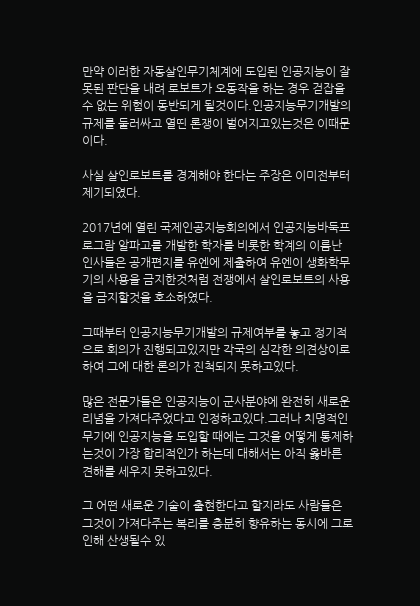만약 이러한 자동살인무기체계에 도입된 인공지능이 잘못된 판단을 내려 로보트가 오동작을 하는 경우 걷잡을수 없는 위험이 동반되게 될것이다.인공지능무기개발의 규제를 둘러싸고 열띤 론쟁이 벌어지고있는것은 이때문이다.

사실 살인로보트를 경계해야 한다는 주장은 이미전부터 제기되였다.

2017년에 열린 국제인공지능회의에서 인공지능바둑프로그람 알파고를 개발한 학자를 비롯한 학계의 이름난 인사들은 공개편지를 유엔에 제출하여 유엔이 생화학무기의 사용을 금지한것처럼 전쟁에서 살인로보트의 사용을 금지할것을 호소하였다.

그때부터 인공지능무기개발의 규제여부를 놓고 정기적으로 회의가 진행되고있지만 각국의 심각한 의견상이로 하여 그에 대한 론의가 진척되지 못하고있다.

많은 전문가들은 인공지능이 군사분야에 완전히 새로운 리념을 가져다주었다고 인정하고있다.그러나 치명적인 무기에 인공지능을 도입할 때에는 그것을 어떻게 통제하는것이 가장 합리적인가 하는데 대해서는 아직 옳바른 견해를 세우지 못하고있다.

그 어떤 새로운 기술이 출현한다고 할지라도 사람들은 그것이 가져다주는 복리를 충분히 향유하는 동시에 그로 인해 산생될수 있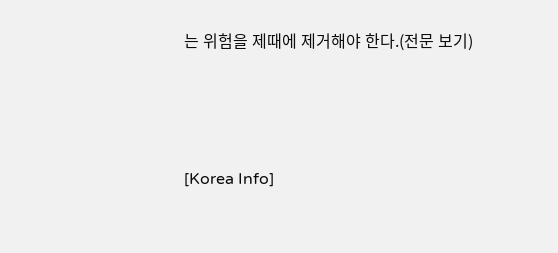는 위험을 제때에 제거해야 한다.(전문 보기)



[Korea Info]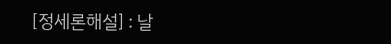[정세론해설] : 날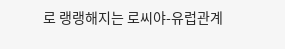로 랭랭해지는 로씨야-유럽관계